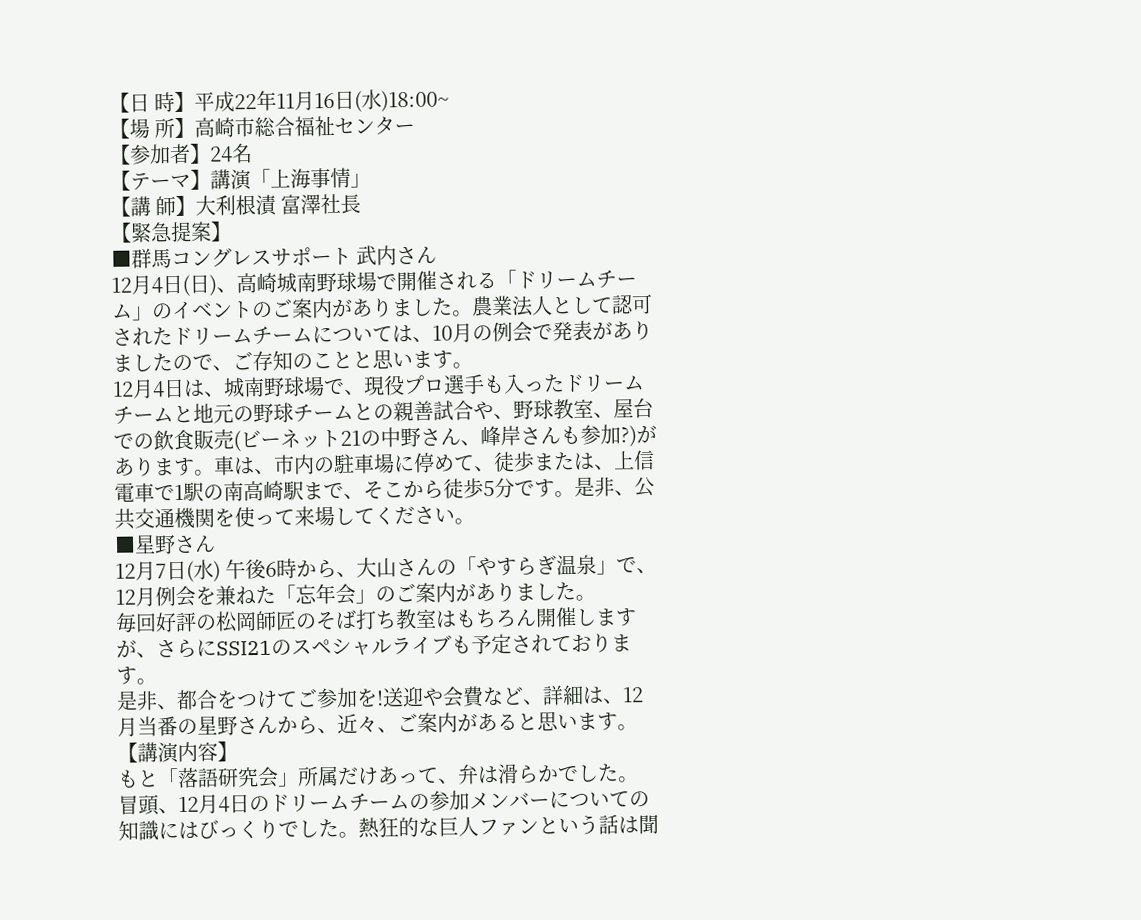【日 時】平成22年11月16日(水)18:00~
【場 所】高崎市総合福祉センター
【参加者】24名
【テーマ】講演「上海事情」
【講 師】大利根漬 富澤社長
【緊急提案】
■群馬コングレスサポート 武内さん
12月4日(日)、高崎城南野球場で開催される「ドリームチーム」のイベントのご案内がありました。農業法人として認可されたドリームチームについては、10月の例会で発表がありましたので、ご存知のことと思います。
12月4日は、城南野球場で、現役プロ選手も入ったドリームチームと地元の野球チームとの親善試合や、野球教室、屋台での飲食販売(ビーネット21の中野さん、峰岸さんも参加?)があります。車は、市内の駐車場に停めて、徒歩または、上信電車で1駅の南高崎駅まで、そこから徒歩5分です。是非、公共交通機関を使って来場してください。
■星野さん
12月7日(水) 午後6時から、大山さんの「やすらぎ温泉」で、12月例会を兼ねた「忘年会」のご案内がありました。
毎回好評の松岡師匠のそば打ち教室はもちろん開催しますが、さらにSSI21のスペシャルライブも予定されております。
是非、都合をつけてご参加を!送迎や会費など、詳細は、12月当番の星野さんから、近々、ご案内があると思います。
【講演内容】
もと「落語研究会」所属だけあって、弁は滑らかでした。
冒頭、12月4日のドリームチームの参加メンバーについての知識にはびっくりでした。熱狂的な巨人ファンという話は聞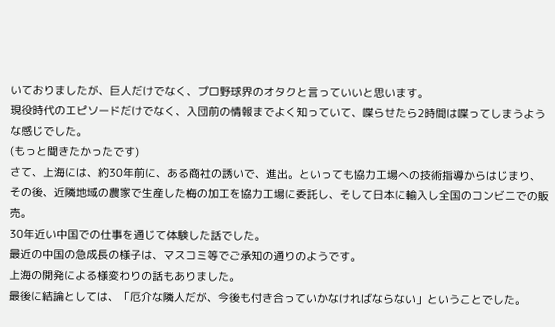いておりましたが、巨人だけでなく、プロ野球界のオタクと言っていいと思います。
現役時代のエピソードだけでなく、入団前の情報までよく知っていて、喋らせたら2時間は喋ってしまうような感じでした。
(もっと聞きたかったです)
さて、上海には、約30年前に、ある商社の誘いで、進出。といっても協力工場への技術指導からはじまり、その後、近隣地域の農家で生産した梅の加工を協力工場に委託し、そして日本に輸入し全国のコンビニでの販売。
30年近い中国での仕事を通じて体験した話でした。
最近の中国の急成長の様子は、マスコミ等でご承知の通りのようです。
上海の開発による様変わりの話もありました。
最後に結論としては、「厄介な隣人だが、今後も付き合っていかなければならない」ということでした。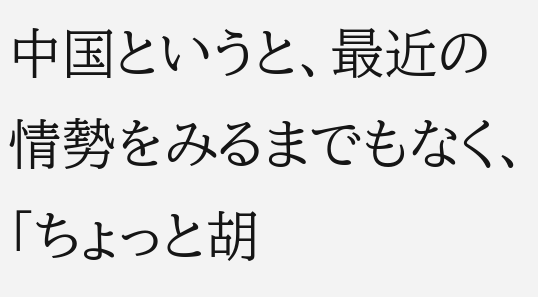中国というと、最近の情勢をみるまでもなく、「ちょっと胡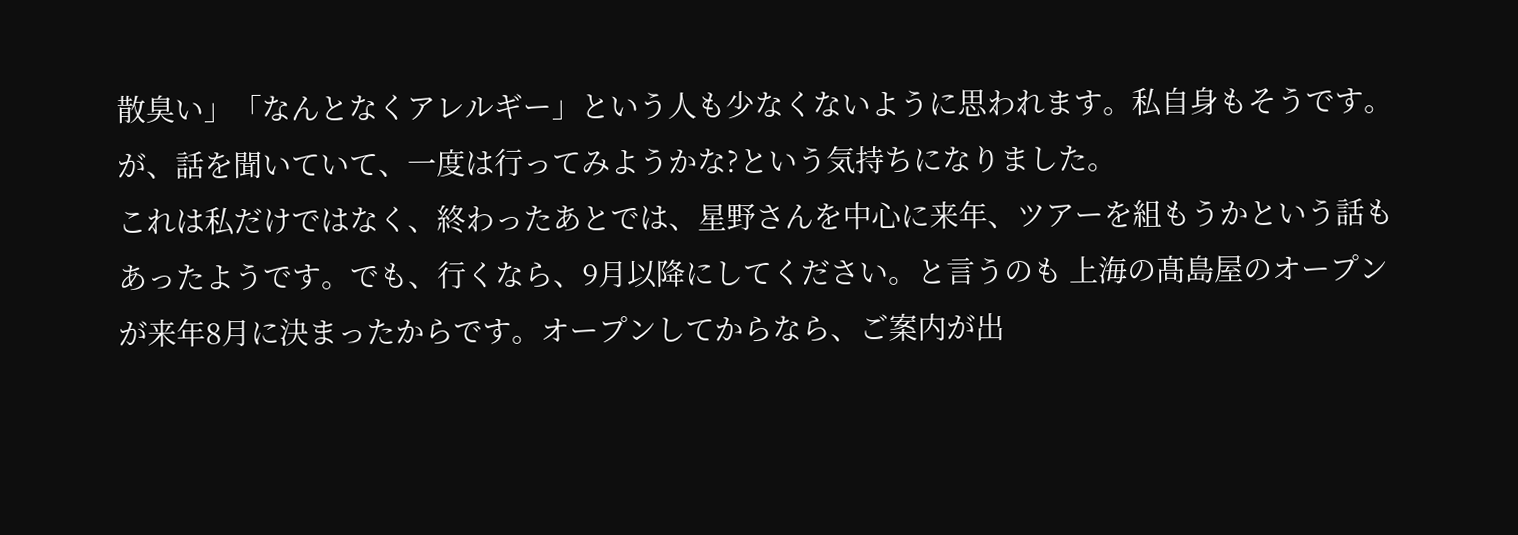散臭い」「なんとなくアレルギー」という人も少なくないように思われます。私自身もそうです。
が、話を聞いていて、一度は行ってみようかな?という気持ちになりました。
これは私だけではなく、終わったあとでは、星野さんを中心に来年、ツアーを組もうかという話もあったようです。でも、行くなら、9月以降にしてください。と言うのも 上海の髙島屋のオープンが来年8月に決まったからです。オープンしてからなら、ご案内が出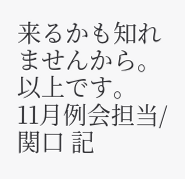来るかも知れませんから。
以上です。
11月例会担当/関口 記